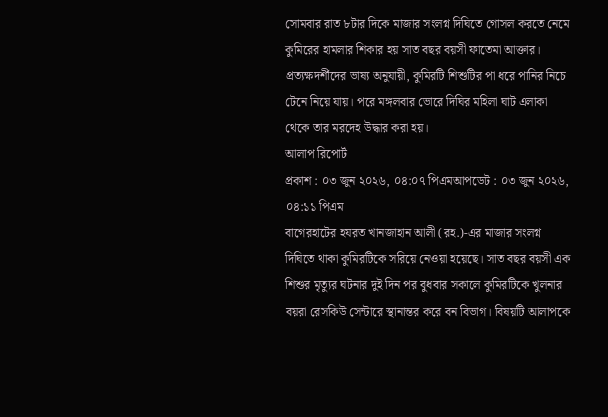সোমবার রাত ৮টার দিকে মাজার সংলগ্ন দিঘিতে গোসল করতে নেমে কুমিরের হামলার শিকার হয় সাত বছর বয়সী ফাতেমা আক্তার। প্রত্যক্ষদর্শীদের ভাষ্য অনুযায়ী, কুমিরটি শিশুটির পা ধরে পানির নিচে টেনে নিয়ে যায়। পরে মঙ্গলবার ভোরে দিঘির মহিলা ঘাট এলাকা থেকে তার মরদেহ উদ্ধার করা হয়।
আলাপ রিপোর্ট
প্রকাশ : ০৩ জুন ২০২৬, ০৪:০৭ পিএমআপডেট : ০৩ জুন ২০২৬, ০৪:১১ পিএম
বাগেরহাটের হযরত খানজাহান আলী (রহ.)-এর মাজার সংলগ্ন দিঘিতে থাকা কুমিরটিকে সরিয়ে নেওয়া হয়েছে। সাত বছর বয়সী এক শিশুর মৃত্যুর ঘটনার দুই দিন পর বুধবার সকালে কুমিরটিকে খুলনার বয়রা রেসকিউ সেন্টারে স্থানান্তর করে বন বিভাগ। বিষয়টি আলাপকে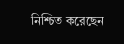নিশ্চিত করেছেন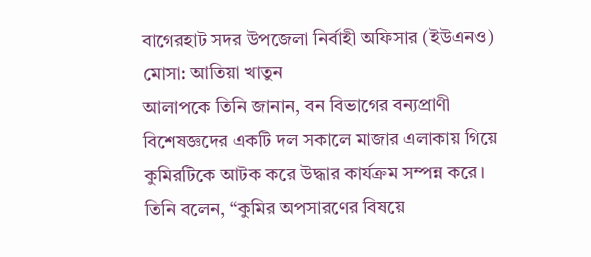বাগেরহাট সদর উপজেলা নির্বাহী অফিসার (ইউএনও) মোসা: আতিয়া খাতুন
আলাপকে তিনি জানান, বন বিভাগের বন্যপ্রাণী বিশেষজ্ঞদের একটি দল সকালে মাজার এলাকায় গিয়ে কুমিরটিকে আটক করে উদ্ধার কার্যক্রম সম্পন্ন করে।
তিনি বলেন, “কুমির অপসারণের বিষয়ে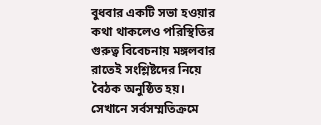বুধবার একটি সভা হওয়ার কথা থাকলেও পরিস্থিতির গুরুত্ব বিবেচনায় মঙ্গলবার রাতেই সংশ্লিষ্টদের নিয়ে বৈঠক অনুষ্ঠিত হয়। সেখানে সর্বসম্মতিক্রমে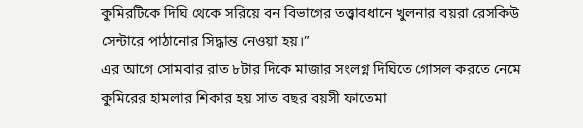কুমিরটিকে দিঘি থেকে সরিয়ে বন বিভাগের তত্ত্বাবধানে খুলনার বয়রা রেসকিউ সেন্টারে পাঠানোর সিদ্ধান্ত নেওয়া হয়।”
এর আগে সোমবার রাত ৮টার দিকে মাজার সংলগ্ন দিঘিতে গোসল করতে নেমে কুমিরের হামলার শিকার হয় সাত বছর বয়সী ফাতেমা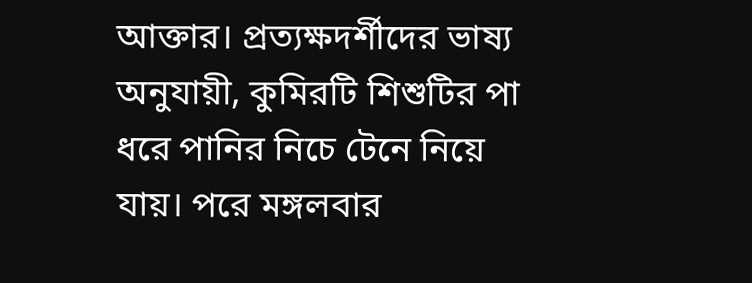আক্তার। প্রত্যক্ষদর্শীদের ভাষ্য অনুযায়ী, কুমিরটি শিশুটির পা ধরে পানির নিচে টেনে নিয়ে যায়। পরে মঙ্গলবার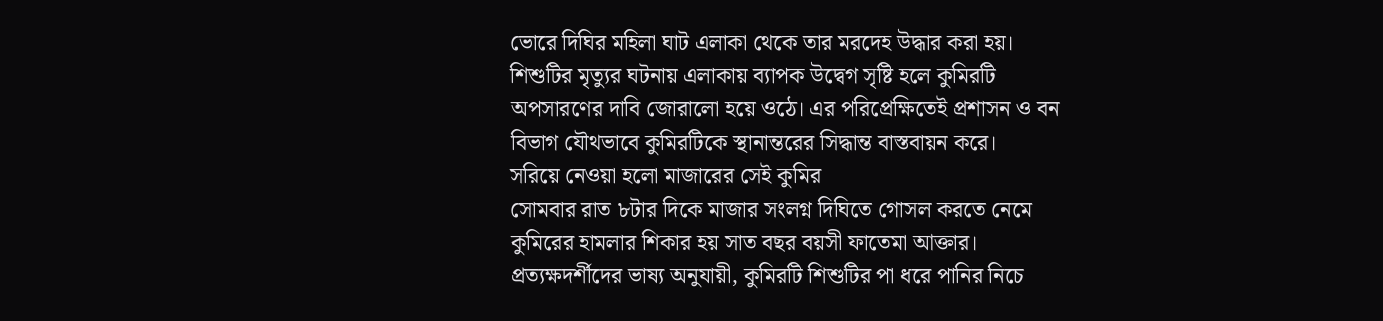ভোরে দিঘির মহিলা ঘাট এলাকা থেকে তার মরদেহ উদ্ধার করা হয়।
শিশুটির মৃত্যুর ঘটনায় এলাকায় ব্যাপক উদ্বেগ সৃষ্টি হলে কুমিরটি অপসারণের দাবি জোরালো হয়ে ওঠে। এর পরিপ্রেক্ষিতেই প্রশাসন ও বন বিভাগ যৌথভাবে কুমিরটিকে স্থানান্তরের সিদ্ধান্ত বাস্তবায়ন করে।
সরিয়ে নেওয়া হলো মাজারের সেই কুমির
সোমবার রাত ৮টার দিকে মাজার সংলগ্ন দিঘিতে গোসল করতে নেমে কুমিরের হামলার শিকার হয় সাত বছর বয়সী ফাতেমা আক্তার। প্রত্যক্ষদর্শীদের ভাষ্য অনুযায়ী, কুমিরটি শিশুটির পা ধরে পানির নিচে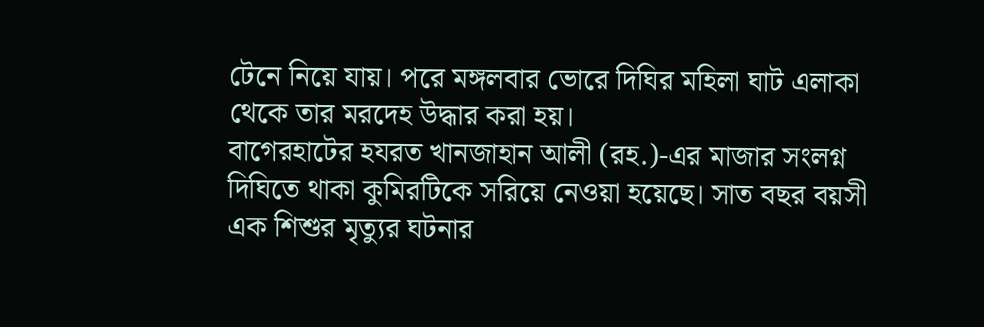টেনে নিয়ে যায়। পরে মঙ্গলবার ভোরে দিঘির মহিলা ঘাট এলাকা থেকে তার মরদেহ উদ্ধার করা হয়।
বাগেরহাটের হযরত খানজাহান আলী (রহ.)-এর মাজার সংলগ্ন দিঘিতে থাকা কুমিরটিকে সরিয়ে নেওয়া হয়েছে। সাত বছর বয়সী এক শিশুর মৃত্যুর ঘটনার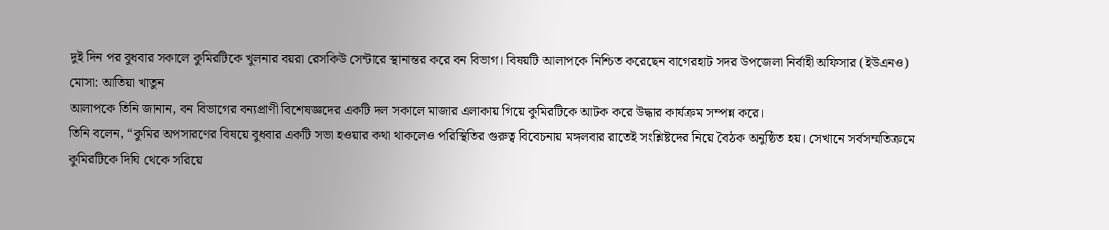দুই দিন পর বুধবার সকালে কুমিরটিকে খুলনার বয়রা রেসকিউ সেন্টারে স্থানান্তর করে বন বিভাগ। বিষয়টি আলাপকে নিশ্চিত করেছেন বাগেরহাট সদর উপজেলা নির্বাহী অফিসার (ইউএনও) মোসা: আতিয়া খাতুন
আলাপকে তিনি জানান, বন বিভাগের বন্যপ্রাণী বিশেষজ্ঞদের একটি দল সকালে মাজার এলাকায় গিয়ে কুমিরটিকে আটক করে উদ্ধার কার্যক্রম সম্পন্ন করে।
তিনি বলেন, “কুমির অপসারণের বিষয়ে বুধবার একটি সভা হওয়ার কথা থাকলেও পরিস্থিতির গুরুত্ব বিবেচনায় মঙ্গলবার রাতেই সংশ্লিষ্টদের নিয়ে বৈঠক অনুষ্ঠিত হয়। সেখানে সর্বসম্মতিক্রমে কুমিরটিকে দিঘি থেকে সরিয়ে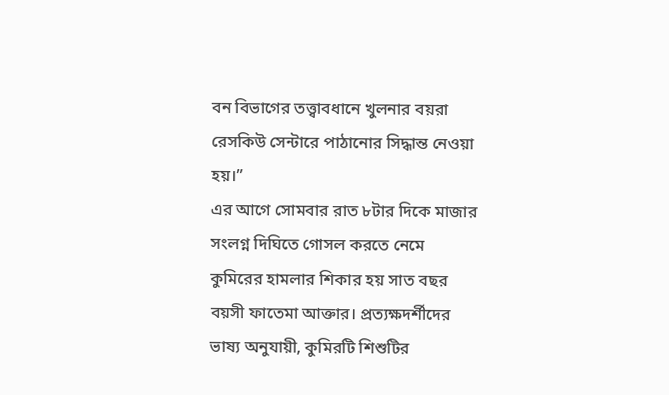বন বিভাগের তত্ত্বাবধানে খুলনার বয়রা রেসকিউ সেন্টারে পাঠানোর সিদ্ধান্ত নেওয়া হয়।”
এর আগে সোমবার রাত ৮টার দিকে মাজার সংলগ্ন দিঘিতে গোসল করতে নেমে কুমিরের হামলার শিকার হয় সাত বছর বয়সী ফাতেমা আক্তার। প্রত্যক্ষদর্শীদের ভাষ্য অনুযায়ী, কুমিরটি শিশুটির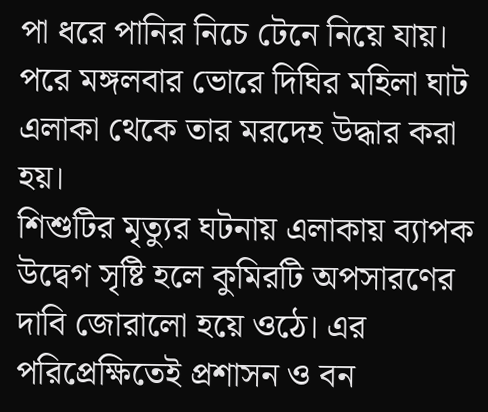পা ধরে পানির নিচে টেনে নিয়ে যায়। পরে মঙ্গলবার ভোরে দিঘির মহিলা ঘাট এলাকা থেকে তার মরদেহ উদ্ধার করা হয়।
শিশুটির মৃত্যুর ঘটনায় এলাকায় ব্যাপক উদ্বেগ সৃষ্টি হলে কুমিরটি অপসারণের দাবি জোরালো হয়ে ওঠে। এর পরিপ্রেক্ষিতেই প্রশাসন ও বন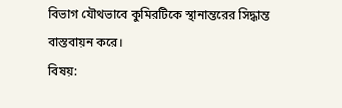বিভাগ যৌথভাবে কুমিরটিকে স্থানান্তরের সিদ্ধান্ত বাস্তবায়ন করে।
বিষয়: